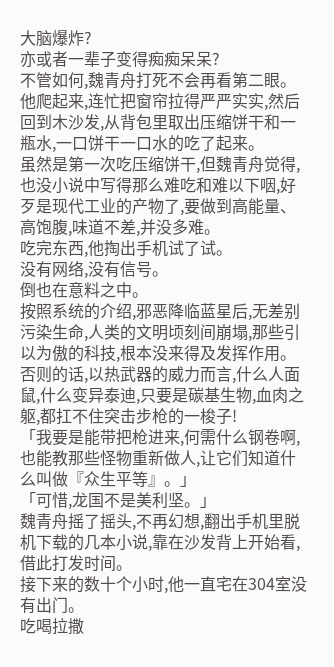大脑爆炸?
亦或者一辈子变得痴痴呆呆?
不管如何,魏青舟打死不会再看第二眼。
他爬起来,连忙把窗帘拉得严严实实,然后回到木沙发,从背包里取出压缩饼干和一瓶水,一口饼干一口水的吃了起来。
虽然是第一次吃压缩饼干,但魏青舟觉得,也没小说中写得那么难吃和难以下咽,好歹是现代工业的产物了,要做到高能量、高饱腹,味道不差,并没多难。
吃完东西,他掏出手机试了试。
没有网络,没有信号。
倒也在意料之中。
按照系统的介绍,邪恶降临蓝星后,无差别污染生命,人类的文明顷刻间崩塌,那些引以为傲的科技,根本没来得及发挥作用。
否则的话,以热武器的威力而言,什么人面鼠,什么变异泰迪,只要是碳基生物,血肉之躯,都扛不住突击步枪的一梭子!
「我要是能带把枪进来,何需什么钢卷啊,也能教那些怪物重新做人,让它们知道什么叫做『众生平等』。」
「可惜,龙国不是美利坚。」
魏青舟摇了摇头,不再幻想,翻出手机里脱机下载的几本小说,靠在沙发背上开始看,借此打发时间。
接下来的数十个小时,他一直宅在304室没有出门。
吃喝拉撒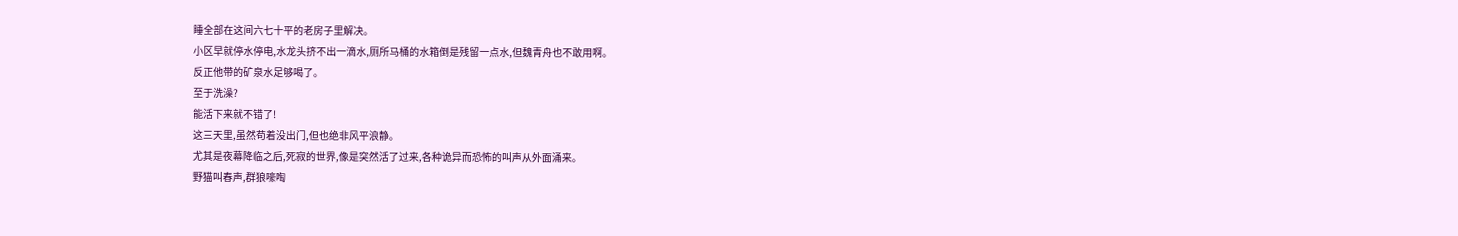睡全部在这间六七十平的老房子里解决。
小区早就停水停电,水龙头挤不出一滴水,厕所马桶的水箱倒是残留一点水,但魏青舟也不敢用啊。
反正他带的矿泉水足够喝了。
至于洗澡?
能活下来就不错了!
这三天里,虽然苟着没出门,但也绝非风平浪静。
尤其是夜幕降临之后,死寂的世界,像是突然活了过来,各种诡异而恐怖的叫声从外面涌来。
野猫叫春声,群狼嚎啕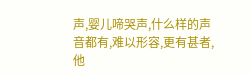声,婴儿啼哭声,什么样的声音都有,难以形容,更有甚者,他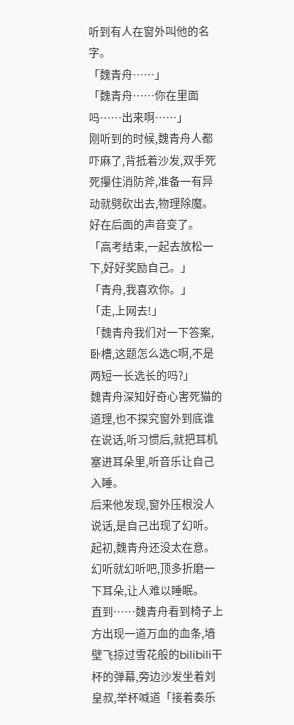听到有人在窗外叫他的名字。
「魏青舟……」
「魏青舟……你在里面吗……出来啊……」
刚听到的时候,魏青舟人都吓麻了,背抵着沙发,双手死死攥住消防斧,准备一有异动就劈砍出去,物理除魔。
好在后面的声音变了。
「高考结束,一起去放松一下,好好奖励自己。」
「青舟,我喜欢你。」
「走,上网去!」
「魏青舟我们对一下答案,卧槽,这题怎么选C啊,不是两短一长选长的吗?」
魏青舟深知好奇心害死猫的道理,也不探究窗外到底谁在说话,听习惯后,就把耳机塞进耳朵里,听音乐让自己入睡。
后来他发现,窗外压根没人说话,是自己出现了幻听。
起初,魏青舟还没太在意。
幻听就幻听吧,顶多折磨一下耳朵,让人难以睡眠。
直到……魏青舟看到椅子上方出现一道万血的血条,墙壁飞掠过雪花般的bilibili干杯的弹幕,旁边沙发坐着刘皇叔,举杯喊道「接着奏乐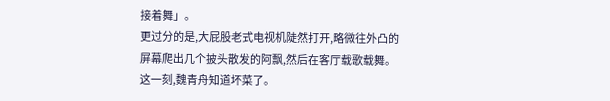接着舞」。
更过分的是,大屁股老式电视机陡然打开,略微往外凸的屏幕爬出几个披头散发的阿飘,然后在客厅载歌载舞。
这一刻,魏青舟知道坏菜了。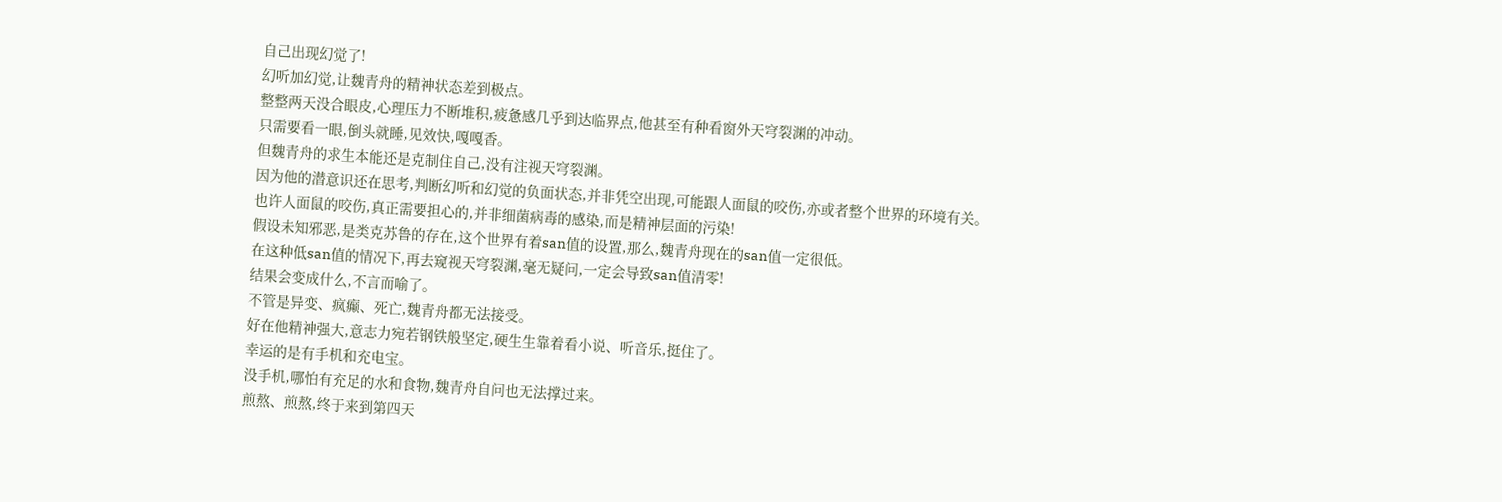自己出现幻觉了!
幻听加幻觉,让魏青舟的精神状态差到极点。
整整两天没合眼皮,心理压力不断堆积,疲惫感几乎到达临界点,他甚至有种看窗外天穹裂渊的冲动。
只需要看一眼,倒头就睡,见效快,嘎嘎香。
但魏青舟的求生本能还是克制住自己,没有注视天穹裂渊。
因为他的潜意识还在思考,判断幻听和幻觉的负面状态,并非凭空出现,可能跟人面鼠的咬伤,亦或者整个世界的环境有关。
也许人面鼠的咬伤,真正需要担心的,并非细菌病毒的感染,而是精神层面的污染!
假设未知邪恶,是类克苏鲁的存在,这个世界有着san值的设置,那么,魏青舟现在的san值一定很低。
在这种低san值的情况下,再去窥视天穹裂渊,毫无疑问,一定会导致san值清零!
结果会变成什么,不言而喻了。
不管是异变、疯癫、死亡,魏青舟都无法接受。
好在他精神强大,意志力宛若钢铁般坚定,硬生生靠着看小说、听音乐,挺住了。
幸运的是有手机和充电宝。
没手机,哪怕有充足的水和食物,魏青舟自问也无法撑过来。
煎熬、煎熬,终于来到第四天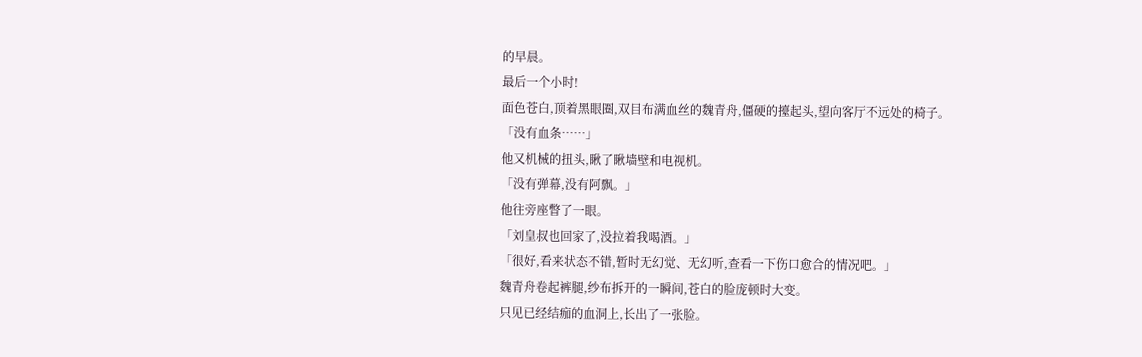的早晨。
最后一个小时!
面色苍白,顶着黑眼圈,双目布满血丝的魏青舟,僵硬的擡起头,望向客厅不远处的椅子。
「没有血条……」
他又机械的扭头,瞅了瞅墙壁和电视机。
「没有弹幕,没有阿飘。」
他往旁座瞥了一眼。
「刘皇叔也回家了,没拉着我喝酒。」
「很好,看来状态不错,暂时无幻觉、无幻听,查看一下伤口愈合的情况吧。」
魏青舟卷起裤腿,纱布拆开的一瞬间,苍白的脸庞顿时大变。
只见已经结痂的血洞上,长出了一张脸。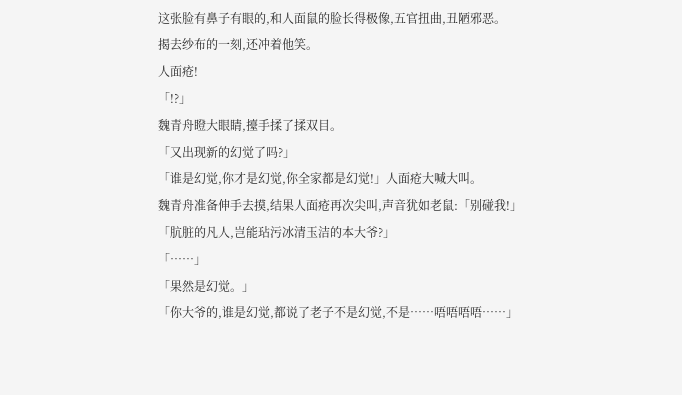这张脸有鼻子有眼的,和人面鼠的脸长得极像,五官扭曲,丑陋邪恶。
揭去纱布的一刻,还冲着他笑。
人面疮!
「!?」
魏青舟瞪大眼睛,擡手揉了揉双目。
「又出现新的幻觉了吗?」
「谁是幻觉,你才是幻觉,你全家都是幻觉!」人面疮大喊大叫。
魏青舟准备伸手去摸,结果人面疮再次尖叫,声音犹如老鼠:「别碰我!」
「肮脏的凡人,岂能玷污冰清玉洁的本大爷?」
「……」
「果然是幻觉。」
「你大爷的,谁是幻觉,都说了老子不是幻觉,不是……唔唔唔唔……」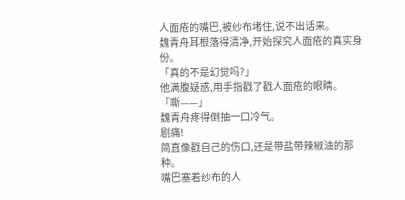人面疮的嘴巴,被纱布堵住,说不出话来。
魏青舟耳根落得清净,开始探究人面疮的真实身份。
「真的不是幻觉吗?」
他满腹疑惑,用手指戳了戳人面疮的眼睛。
「嘶——」
魏青舟疼得倒抽一口冷气。
剧痛!
简直像戳自己的伤口,还是带盐带辣椒油的那种。
嘴巴塞着纱布的人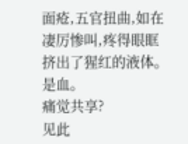面疮,五官扭曲,如在凄厉惨叫,疼得眼眶挤出了猩红的液体。
是血。
痛觉共享?
见此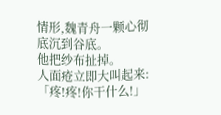情形,魏青舟一颗心彻底沉到谷底。
他把纱布扯掉。
人面疮立即大叫起来:「疼!疼!你干什么!」